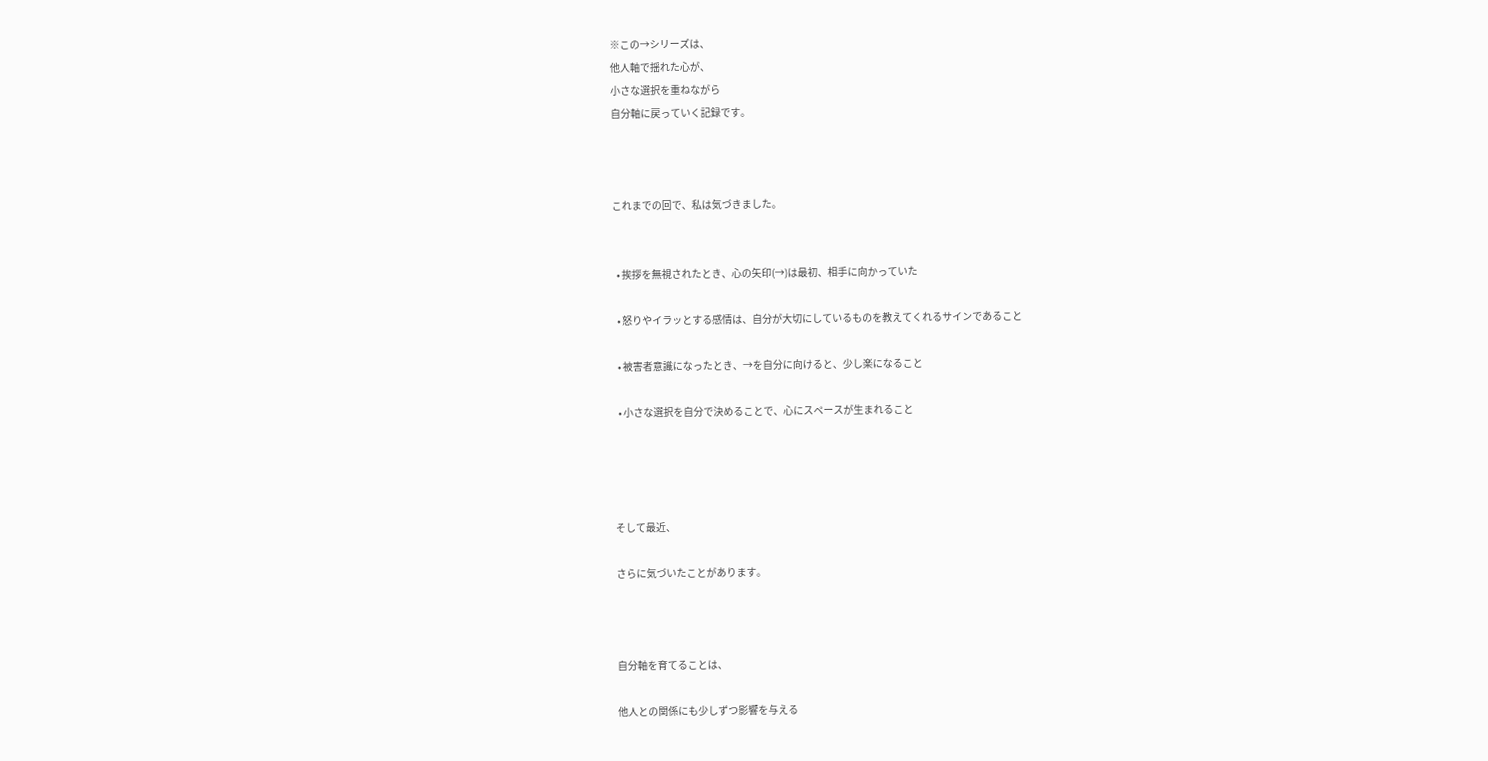※この→シリーズは、
他人軸で揺れた心が、
小さな選択を重ねながら
自分軸に戻っていく記録です。



これまでの回で、私は気づきました。


  • 挨拶を無視されたとき、心の矢印(→)は最初、相手に向かっていた

  • 怒りやイラッとする感情は、自分が大切にしているものを教えてくれるサインであること

  • 被害者意識になったとき、→を自分に向けると、少し楽になること

  • 小さな選択を自分で決めることで、心にスペースが生まれること




そして最近、

さらに気づいたことがあります。



自分軸を育てることは、

他人との関係にも少しずつ影響を与える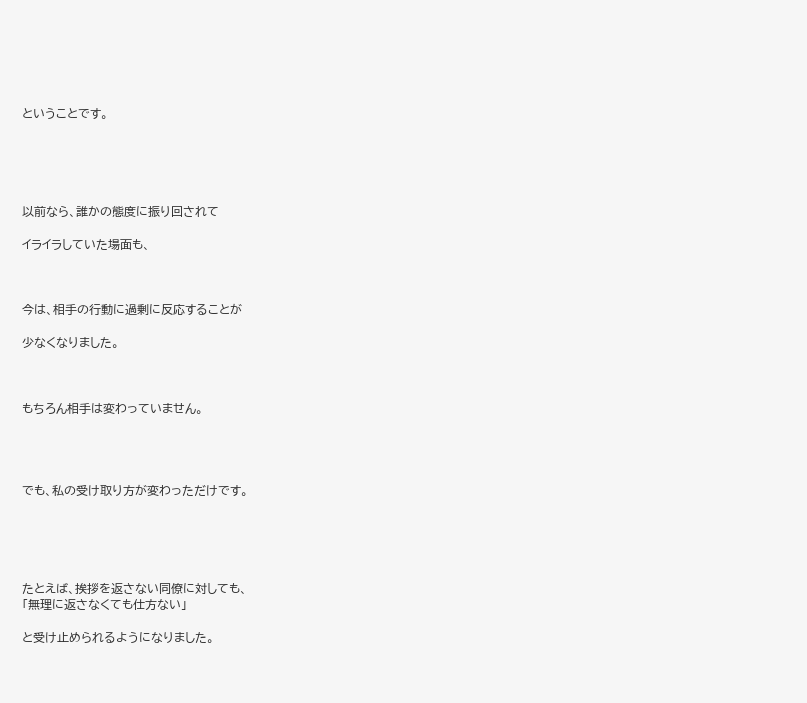ということです。





以前なら、誰かの態度に振り回されて

イライラしていた場面も、



今は、相手の行動に過剰に反応することが

少なくなりました。



もちろん相手は変わっていません。




でも、私の受け取り方が変わっただけです。





たとえば、挨拶を返さない同僚に対しても、
「無理に返さなくても仕方ない」

と受け止められるようになりました。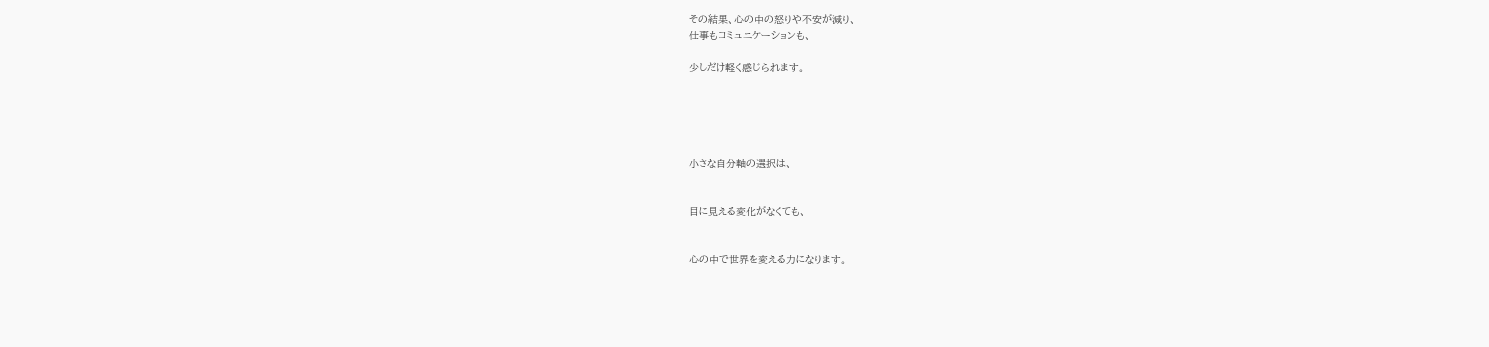その結果、心の中の怒りや不安が減り、
仕事もコミュニケーションも、

少しだけ軽く感じられます。





小さな自分軸の選択は、


目に見える変化がなくても、


心の中で世界を変える力になります。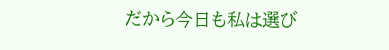だから今日も私は選び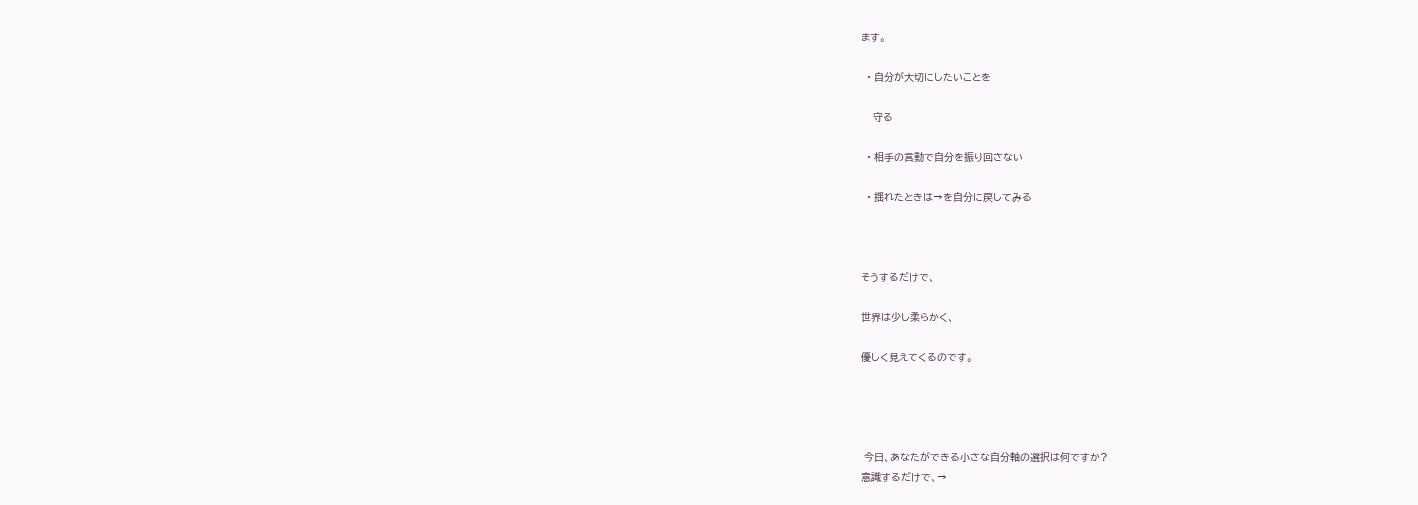ます。

  • 自分が大切にしたいことを

    守る

  • 相手の言動で自分を振り回さない

  • 揺れたときは→を自分に戻してみる



そうするだけで、

世界は少し柔らかく、

優しく見えてくるのです。




 今日、あなたができる小さな自分軸の選択は何ですか?
意識するだけで、→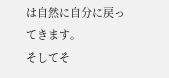は自然に自分に戻ってきます。
そしてそ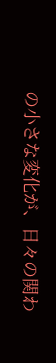の小さな変化が、日々の関わ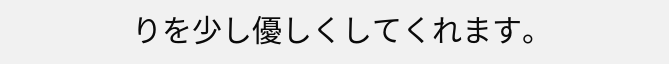りを少し優しくしてくれます。